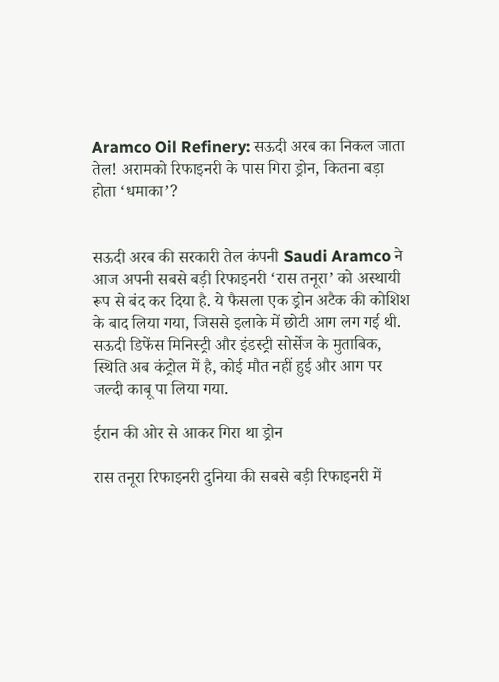Aramco Oil Refinery: सऊदी अरब का निकल जाता तेल! अरामको रिफाइनरी के पास गिरा ड्रोन, कितना बड़ा होता ‘धमाका’?


सऊदी अरब की सरकारी तेल कंपनी Saudi Aramco ने आज अपनी सबसे बड़ी रिफाइनरी ‘रास तनूरा’ को अस्थायी रूप से बंद कर दिया है. ये फैसला एक ड्रोन अटैक की कोशिश के बाद लिया गया, जिससे इलाके में छोटी आग लग गई थी. सऊदी डिफेंस मिनिस्ट्री और इंडस्ट्री सोर्सेज के मुताबिक, स्थिति अब कंट्रोल में है, कोई मौत नहीं हुई और आग पर जल्दी काबू पा लिया गया.

ईरान की ओर से आकर गिरा था ड्रोन

रास तनूरा रिफाइनरी दुनिया की सबसे बड़ी रिफाइनरी में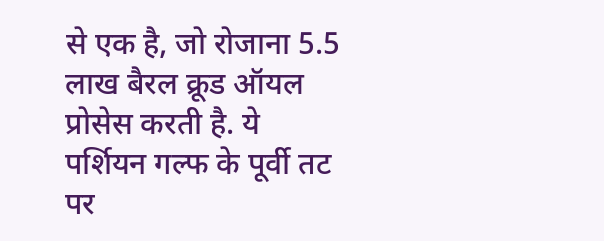से एक है, जो रोजाना 5.5 लाख बैरल क्रूड ऑयल प्रोसेस करती है. ये पर्शियन गल्फ के पूर्वी तट पर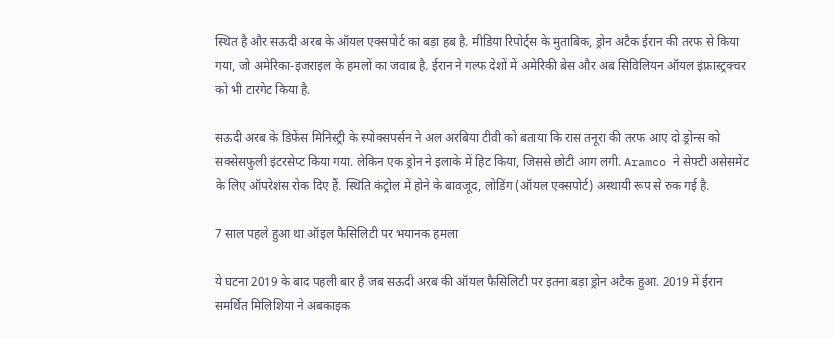स्थित है और सऊदी अरब के ऑयल एक्सपोर्ट का बड़ा हब है. मीडिया रिपोर्ट्स के मुताबिक, ड्रोन अटैक ईरान की तरफ से किया गया, जो अमेरिका-इजराइल के हमलों का जवाब है. ईरान ने गल्फ देशों में अमेरिकी बेस और अब सिविलियन ऑयल इंफ्रास्ट्रक्चर को भी टारगेट किया है.

सऊदी अरब के डिफेंस मिनिस्ट्री के स्पोक्सपर्सन ने अल अरबिया टीवी को बताया कि रास तनूरा की तरफ आए दो ड्रोन्स को सक्सेसफुली इंटरसेप्ट किया गया. लेकिन एक ड्रोन ने इलाके में हिट किया, जिससे छोटी आग लगी. Aramco ने सेफ्टी असेसमेंट के लिए ऑपरेशंस रोक दिए हैं. स्थिति कंट्रोल में होने के बावजूद, लोडिंग (ऑयल एक्सपोर्ट) अस्थायी रूप से रुक गई है.

7 साल पहले हुआ था ऑइल फैसिलिटी पर भयानक हमला

ये घटना 2019 के बाद पहली बार है जब सऊदी अरब की ऑयल फैसिलिटी पर इतना बड़ा ड्रोन अटैक हुआ. 2019 में ईरान समर्थित मिलिशिया ने अबकाइक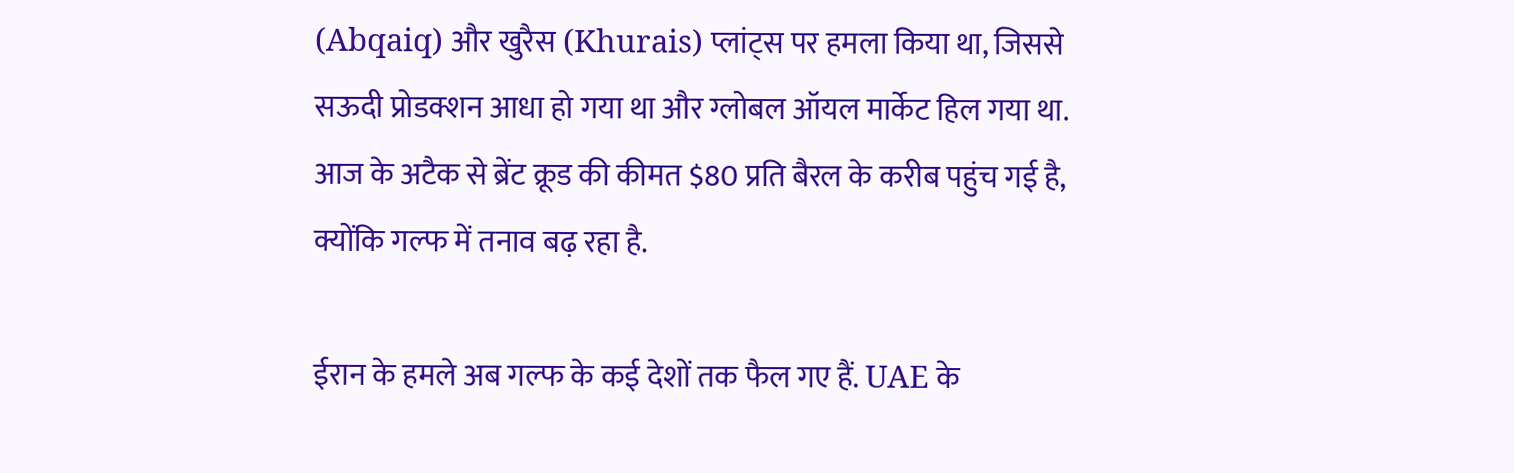(Abqaiq) और खुरैस (Khurais) प्लांट्स पर हमला किया था, जिससे सऊदी प्रोडक्शन आधा हो गया था और ग्लोबल ऑयल मार्केट हिल गया था. आज के अटैक से ब्रेंट क्रूड की कीमत $80 प्रति बैरल के करीब पहुंच गई है, क्योंकि गल्फ में तनाव बढ़ रहा है.

ईरान के हमले अब गल्फ के कई देशों तक फैल गए हैं. UAE के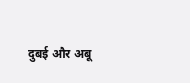दुबई और अबू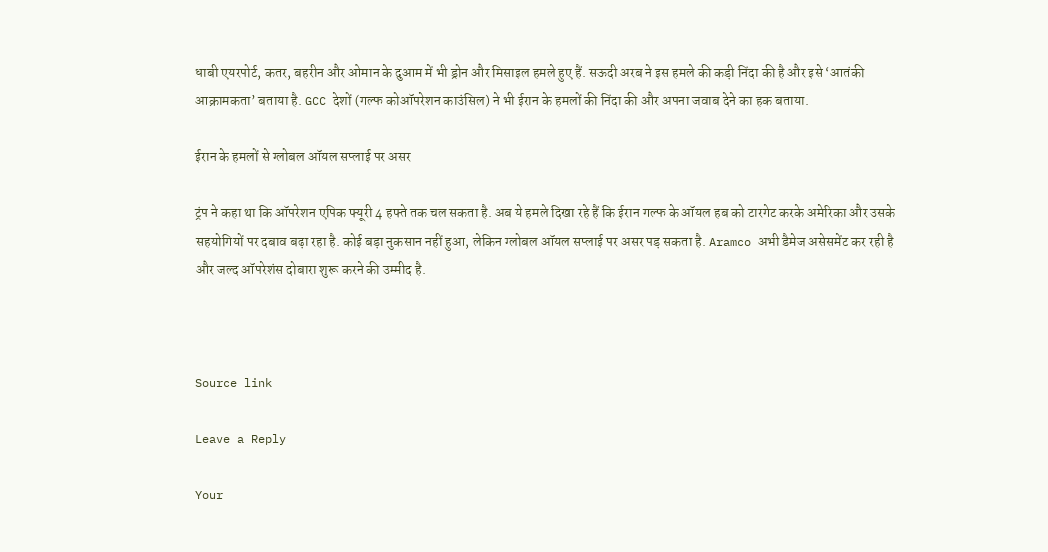धाबी एयरपोर्ट, कतर, बहरीन और ओमान के दुआम में भी ड्रोन और मिसाइल हमले हुए हैं. सऊदी अरब ने इस हमले की कड़ी निंदा की है और इसे ‘आतंकी आक्रामकता’ बताया है. GCC देशों (गल्फ कोऑपरेशन काउंसिल) ने भी ईरान के हमलों की निंदा की और अपना जवाब देने का हक बताया.

ईरान के हमलों से ग्लोबल ऑयल सप्लाई पर असर

ट्रंप ने कहा था कि ऑपरेशन एपिक फ्यूरी 4 हफ्ते तक चल सकता है. अब ये हमले दिखा रहे हैं कि ईरान गल्फ के ऑयल हब को टारगेट करके अमेरिका और उसके सहयोगियों पर दबाव बढ़ा रहा है. कोई बड़ा नुकसान नहीं हुआ, लेकिन ग्लोबल ऑयल सप्लाई पर असर पड़ सकता है. Aramco अभी डैमेज असेसमेंट कर रही है और जल्द ऑपरेशंस दोबारा शुरू करने की उम्मीद है.



Source link

Leave a Reply

Your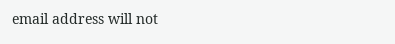email address will not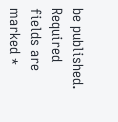be published. Required fields are marked *